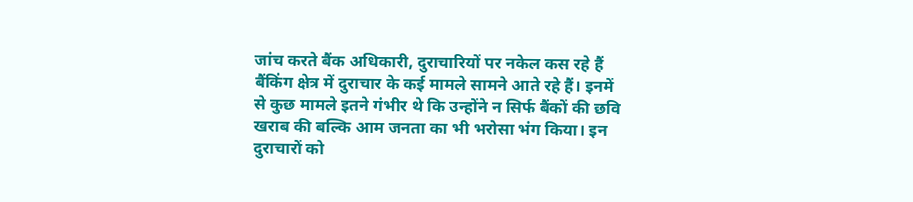जांच करते बैंक अधिकारी, दुराचारियों पर नकेल कस रहे हैं
बैंकिंग क्षेत्र में दुराचार के कई मामले सामने आते रहे हैं। इनमें से कुछ मामले इतने गंभीर थे कि उन्होंने न सिर्फ बैंकों की छवि खराब की बल्कि आम जनता का भी भरोसा भंग किया। इन दुराचारों को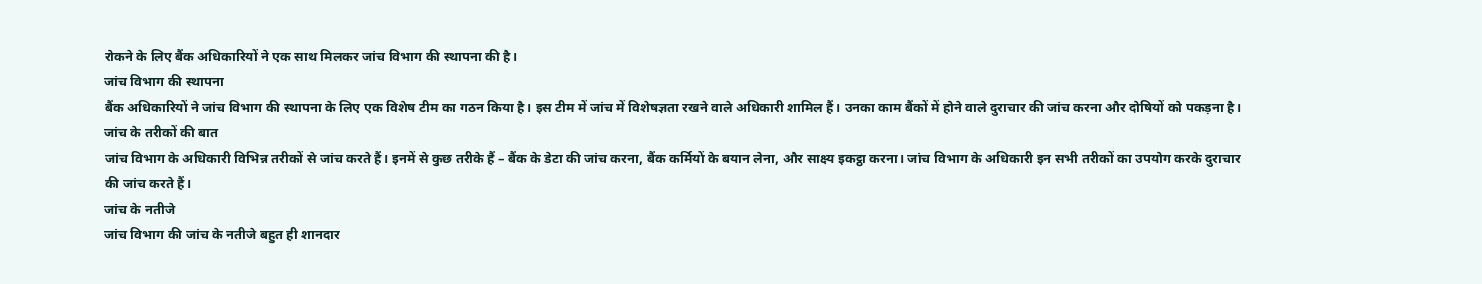रोकने के लिए बैंक अधिकारियों ने एक साथ मिलकर जांच विभाग की स्थापना की है।
जांच विभाग की स्थापना
बैंक अधिकारियों ने जांच विभाग की स्थापना के लिए एक विशेष टीम का गठन किया है। इस टीम में जांच में विशेषज्ञता रखने वाले अधिकारी शामिल हैं। उनका काम बैंकों में होने वाले दुराचार की जांच करना और दोषियों को पकड़ना है।
जांच के तरीकों की बात
जांच विभाग के अधिकारी विभिन्न तरीकों से जांच करते हैं। इनमें से कुछ तरीके हैं – बैंक के डेटा की जांच करना, बैंक कर्मियों के बयान लेना, और साक्ष्य इकट्ठा करना। जांच विभाग के अधिकारी इन सभी तरीकों का उपयोग करके दुराचार की जांच करते हैं।
जांच के नतीजे
जांच विभाग की जांच के नतीजे बहुत ही शानदार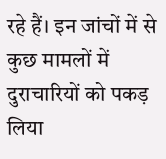रहे हैं। इन जांचों में से कुछ मामलों में दुराचारियों को पकड़ लिया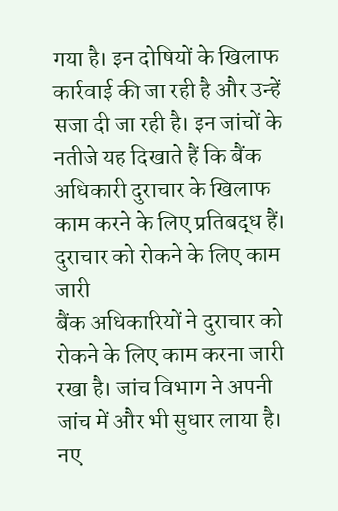गया है। इन दोषियों के खिलाफ कार्रवाई की जा रही है और उन्हें सजा दी जा रही है। इन जांचों के नतीजे यह दिखाते हैं कि बैंक अधिकारी दुराचार के खिलाफ काम करने के लिए प्रतिबद्ध हैं।
दुराचार को रोकने के लिए काम जारी
बैंक अधिकारियों ने दुराचार को रोकने के लिए काम करना जारी रखा है। जांच विभाग ने अपनी जांच में और भी सुधार लाया है। नए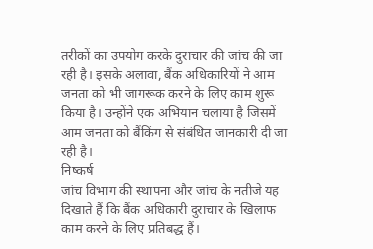तरीकों का उपयोग करके दुराचार की जांच की जा रही है। इसके अलावा, बैंक अधिकारियों ने आम जनता को भी जागरूक करने के लिए काम शुरू किया है। उन्होंने एक अभियान चलाया है जिसमें आम जनता को बैंकिंग से संबंधित जानकारी दी जा रही है।
निष्कर्ष
जांच विभाग की स्थापना और जांच के नतीजे यह दिखाते हैं कि बैंक अधिकारी दुराचार के खिलाफ काम करने के लिए प्रतिबद्ध हैं।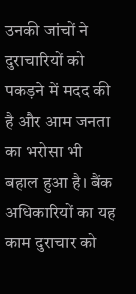उनकी जांचों ने दुराचारियों को पकड़ने में मदद की है और आम जनता का भरोसा भी बहाल हुआ है। बैंक अधिकारियों का यह काम दुराचार को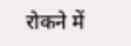रोकने में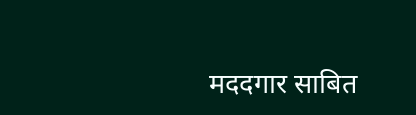मददगार साबित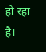हो रहा है।